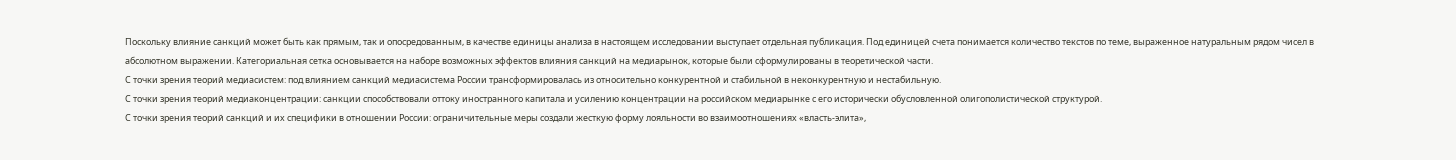Поскольку влияние санкций может быть как прямым, так и опосредованным, в качестве единицы анализа в настоящем исследовании выступает отдельная публикация. Под единицей счета понимается количество текстов по теме, выраженное натуральным рядом чисел в абсолютном выражении. Категориальная сетка основывается на наборе возможных эффектов влияния санкций на медиарынок, которые были сформулированы в теоретической части.
С точки зрения теорий медиасистем: под влиянием санкций медиасистема России трансформировалась из относительно конкурентной и стабильной в неконкурентную и нестабильную.
С точки зрения теорий медиаконцентрации: санкции способствовали оттоку иностранного капитала и усилению концентрации на российском медиарынке с его исторически обусловленной олигополистической структурой.
С точки зрения теорий санкций и их специфики в отношении России: ограничительные меры создали жесткую форму лояльности во взаимоотношениях «власть-элита»,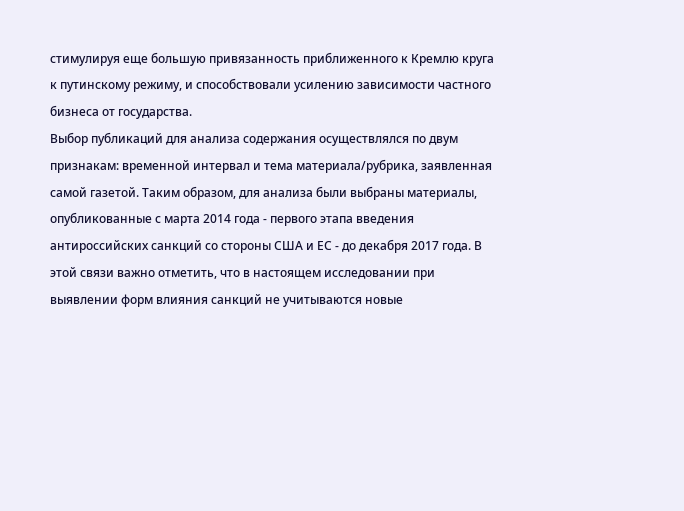стимулируя еще большую привязанность приближенного к Кремлю круга к путинскому режиму, и способствовали усилению зависимости частного бизнеса от государства.
Выбор публикаций для анализа содержания осуществлялся по двум признакам: временной интервал и тема материала/рубрика, заявленная самой газетой. Таким образом, для анализа были выбраны материалы, опубликованные с марта 2014 года - первого этапа введения антироссийских санкций со стороны США и ЕС - до декабря 2017 года. В этой связи важно отметить, что в настоящем исследовании при выявлении форм влияния санкций не учитываются новые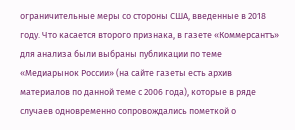ограничительные меры со стороны США, введенные в 2018 году. Что касается второго признака, в газете «Коммерсантъ» для анализа были выбраны публикации по теме «Медиарынок России» (на сайте газеты есть архив материалов по данной теме с 2006 года), которые в ряде случаев одновременно сопровождались пометкой о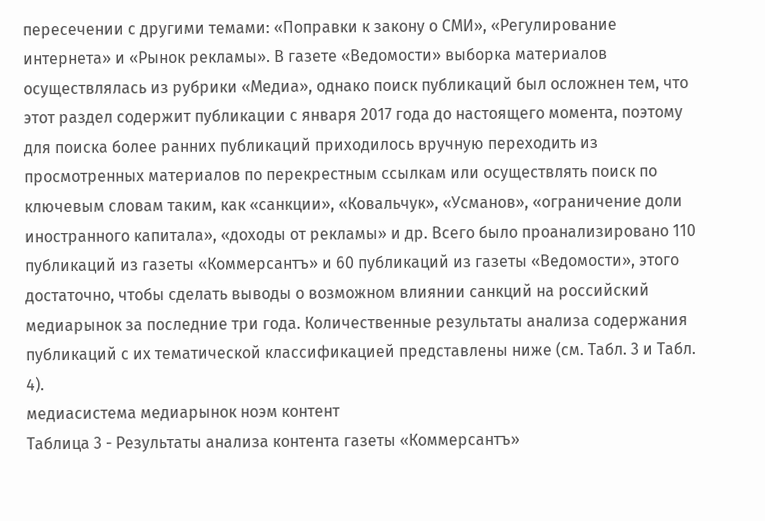пересечении с другими темами: «Поправки к закону о СМИ», «Регулирование интернета» и «Рынок рекламы». В газете «Ведомости» выборка материалов осуществлялась из рубрики «Медиа», однако поиск публикаций был осложнен тем, что этот раздел содержит публикации с января 2017 года до настоящего момента, поэтому для поиска более ранних публикаций приходилось вручную переходить из просмотренных материалов по перекрестным ссылкам или осуществлять поиск по ключевым словам таким, как «санкции», «Ковальчук», «Усманов», «ограничение доли иностранного капитала», «доходы от рекламы» и др. Всего было проанализировано 110 публикаций из газеты «Коммерсантъ» и 60 публикаций из газеты «Ведомости», этого достаточно, чтобы сделать выводы о возможном влиянии санкций на российский медиарынок за последние три года. Количественные результаты анализа содержания публикаций с их тематической классификацией представлены ниже (см. Табл. 3 и Табл. 4).
медиасистема медиарынок ноэм контент
Таблица 3 - Результаты анализа контента газеты «Коммерсантъ»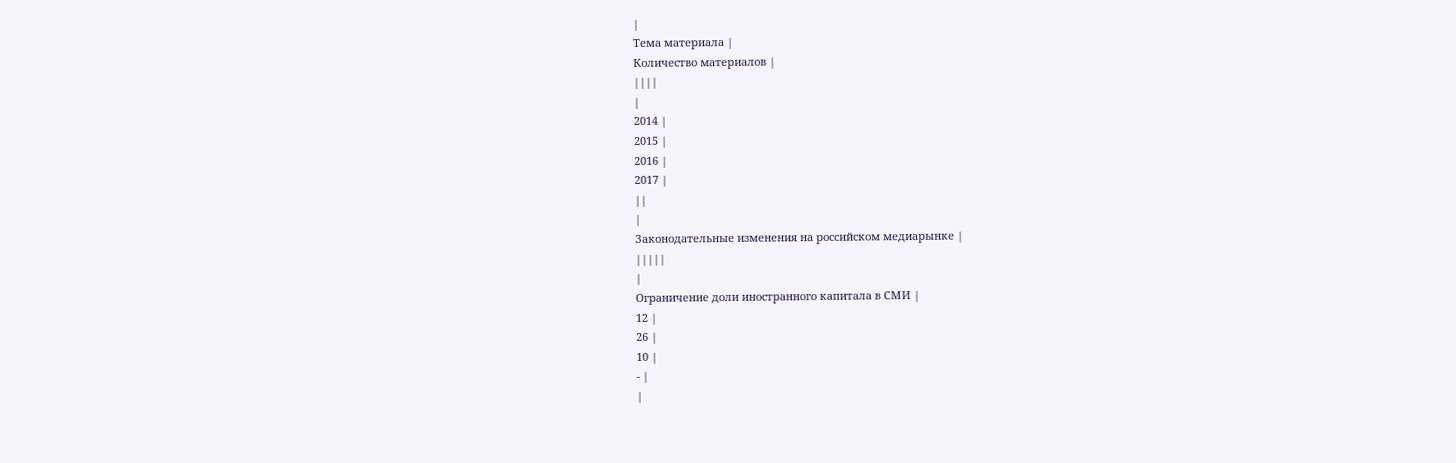|
Тема материала |
Количество материалов |
||||
|
2014 |
2015 |
2016 |
2017 |
||
|
Законодательные изменения на российском медиарынке |
|||||
|
Ограничение доли иностранного капитала в СМИ |
12 |
26 |
10 |
- |
|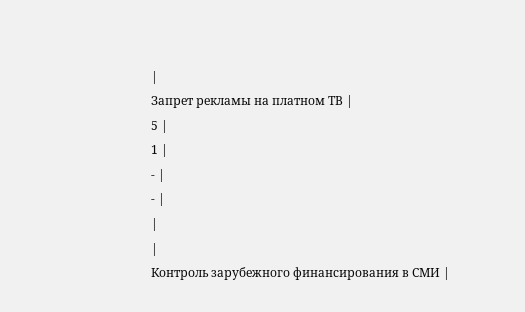|
Запрет рекламы на платном ТВ |
5 |
1 |
- |
- |
|
|
Контроль зарубежного финансирования в СМИ |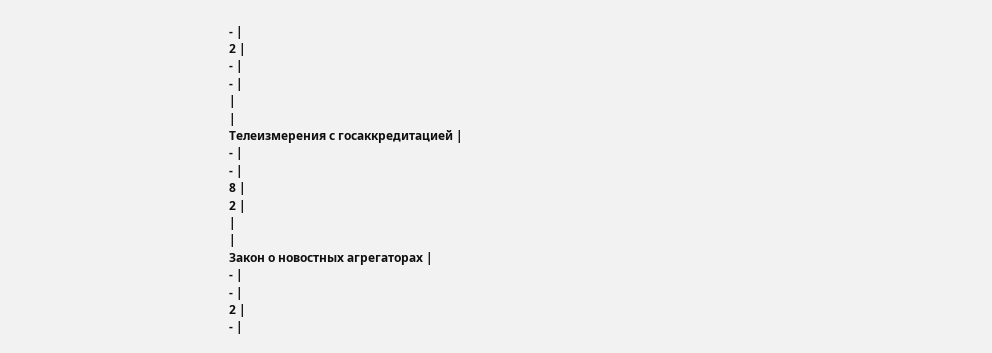- |
2 |
- |
- |
|
|
Телеизмерения с госаккредитацией |
- |
- |
8 |
2 |
|
|
Закон о новостных агрегаторах |
- |
- |
2 |
- |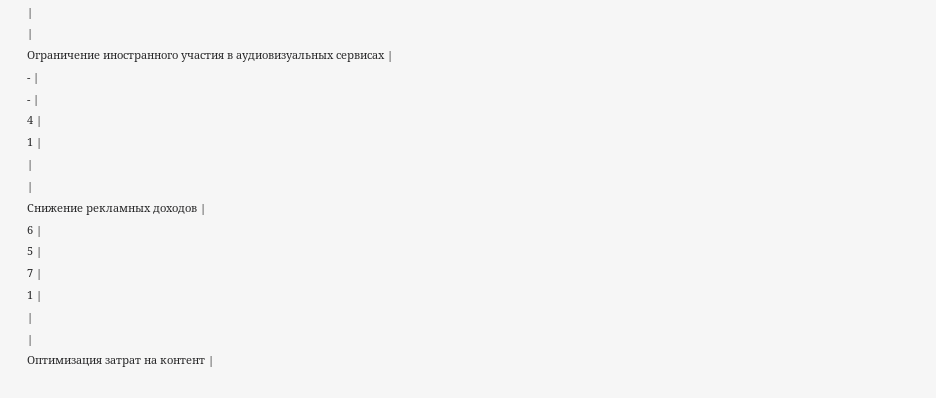|
|
Ограничение иностранного участия в аудиовизуальных сервисах |
- |
- |
4 |
1 |
|
|
Снижение рекламных доходов |
6 |
5 |
7 |
1 |
|
|
Оптимизация затрат на контент |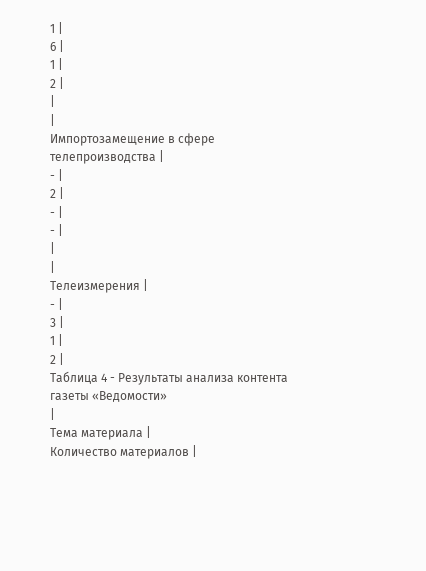1 |
6 |
1 |
2 |
|
|
Импортозамещение в сфере телепроизводства |
- |
2 |
- |
- |
|
|
Телеизмерения |
- |
3 |
1 |
2 |
Таблица 4 - Результаты анализа контента газеты «Ведомости»
|
Тема материала |
Количество материалов |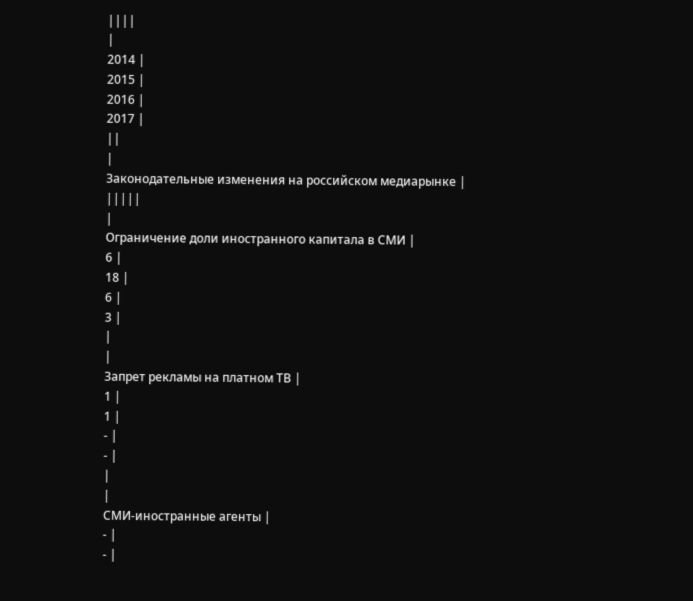||||
|
2014 |
2015 |
2016 |
2017 |
||
|
Законодательные изменения на российском медиарынке |
|||||
|
Ограничение доли иностранного капитала в СМИ |
6 |
18 |
6 |
3 |
|
|
Запрет рекламы на платном ТВ |
1 |
1 |
- |
- |
|
|
СМИ-иностранные агенты |
- |
- |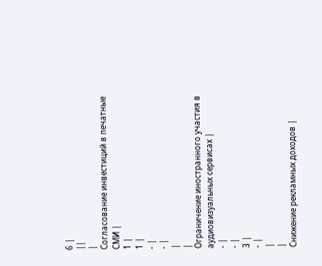6 |
||
|
Согласование инвестиций в печатные СМИ |
1 |
1 |
- |
- |
|
|
Ограничение иностранного участия в аудиовизуальных сервисах |
- |
- |
3 |
- |
|
|
Снижение рекламных доходов |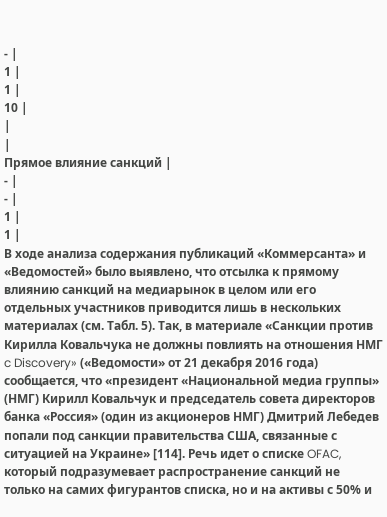- |
1 |
1 |
10 |
|
|
Прямое влияние санкций |
- |
- |
1 |
1 |
В ходе анализа содержания публикаций «Коммерсанта» и «Ведомостей» было выявлено, что отсылка к прямому влиянию санкций на медиарынок в целом или его отдельных участников приводится лишь в нескольких материалах (см. Табл. 5). Так, в материале «Санкции против Кирилла Ковальчука не должны повлиять на отношения НМГ c Discovery» («Ведомости» от 21 декабря 2016 года) сообщается, что «президент «Национальной медиа группы» (НМГ) Кирилл Ковальчук и председатель совета директоров банка «Россия» (один из акционеров НМГ) Дмитрий Лебедев попали под санкции правительства США, связанные с ситуацией на Украине» [114]. Речь идет о списке OFAC, который подразумевает распространение санкций не только на самих фигурантов списка, но и на активы с 50% и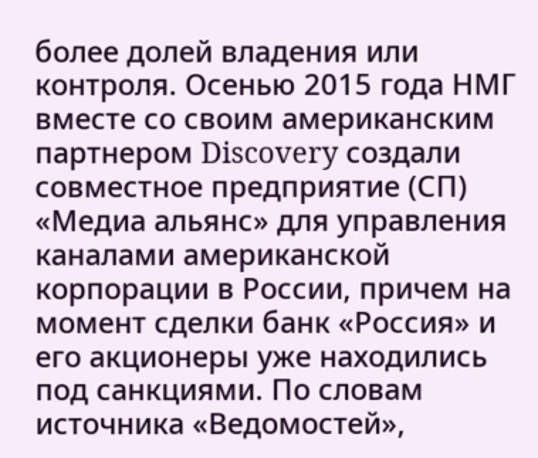более долей владения или контроля. Осенью 2015 года НМГ вместе со своим американским партнером Discovery создали совместное предприятие (СП) «Медиа альянс» для управления каналами американской корпорации в России, причем на момент сделки банк «Россия» и его акционеры уже находились под санкциями. По словам источника «Ведомостей»,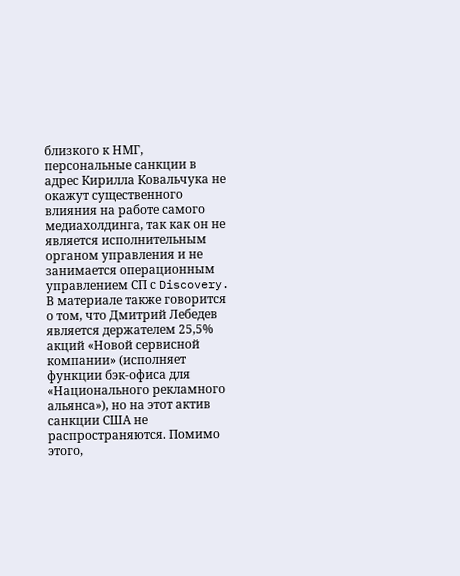близкого к НМГ, персональные санкции в адрес Кирилла Ковальчука не окажут существенного влияния на работе самого медиахолдинга, так как он не является исполнительным органом управления и не занимается операционным управлением СП с Discovery.
В материале также говорится о том, что Дмитрий Лебедев является держателем 25,5% акций «Новой сервисной компании» (исполняет функции бэк-офиса для «Национального рекламного альянса»), но на этот актив санкции США не распространяются. Помимо этого,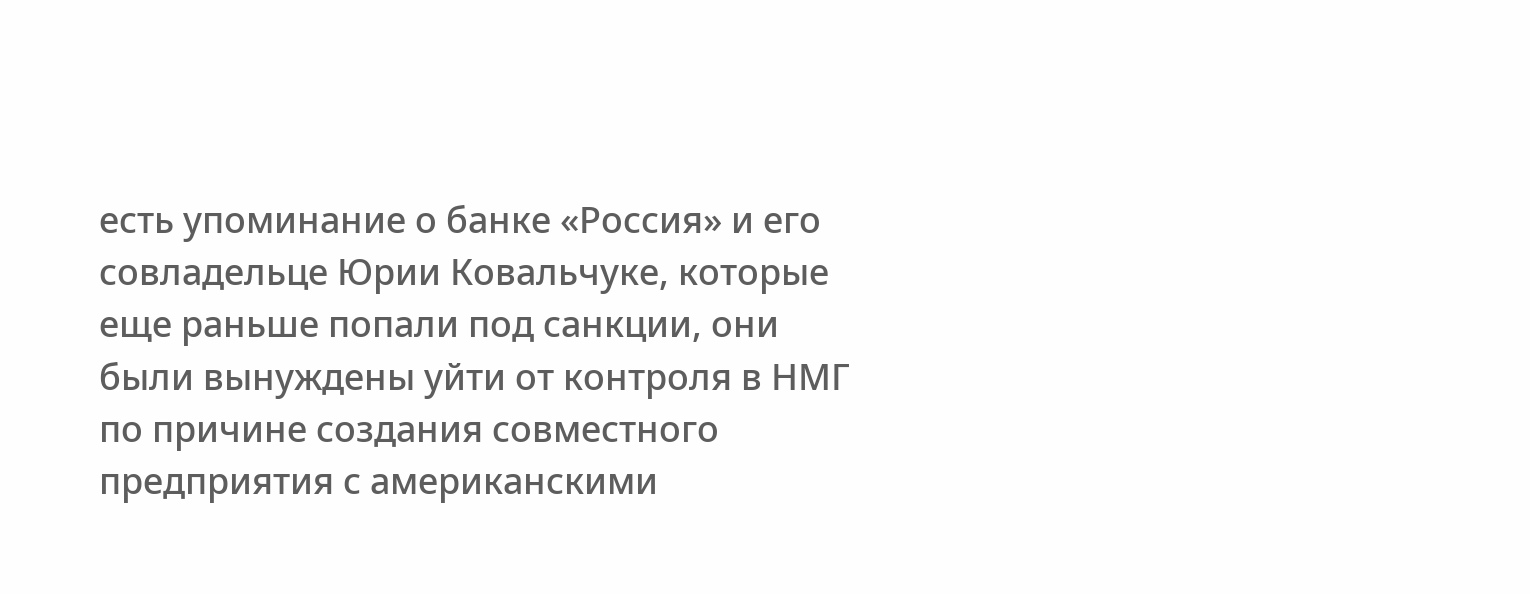есть упоминание о банке «Россия» и его совладельце Юрии Ковальчуке, которые еще раньше попали под санкции, они были вынуждены уйти от контроля в НМГ по причине создания совместного предприятия с американскими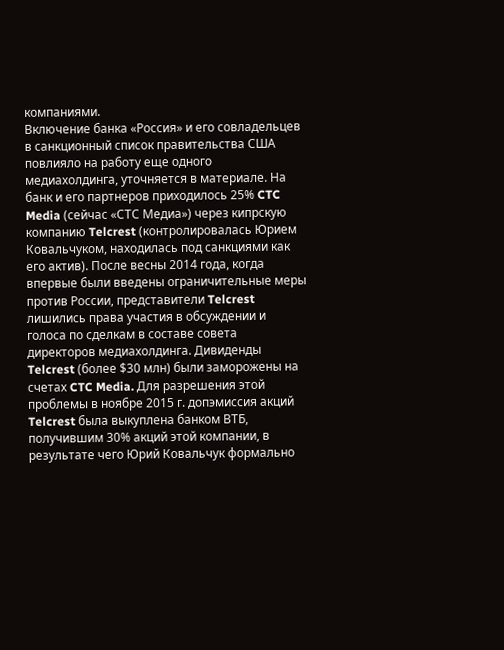компаниями.
Включение банка «Россия» и его совладельцев в санкционный список правительства США повлияло на работу еще одного медиахолдинга, уточняется в материале. На банк и его партнеров приходилось 25% CTC Media (сейчас «СТС Медиа») через кипрскую компанию Telcrest (контролировалась Юрием Ковальчуком, находилась под санкциями как его актив). После весны 2014 года, когда впервые были введены ограничительные меры против России, представители Telcrest лишились права участия в обсуждении и голоса по сделкам в составе совета директоров медиахолдинга. Дивиденды Telcrest (более $30 млн) были заморожены на счетах CTC Media. Для разрешения этой проблемы в ноябре 2015 г. допэмиссия акций Telcrest была выкуплена банком ВТБ, получившим 30% акций этой компании, в результате чего Юрий Ковальчук формально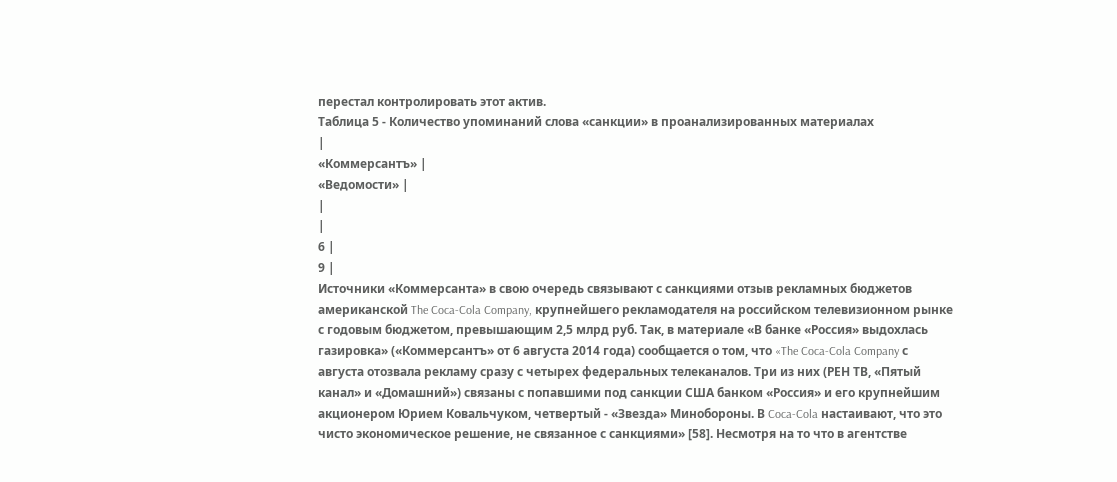перестал контролировать этот актив.
Таблица 5 - Количество упоминаний слова «санкции» в проанализированных материалах
|
«Коммерсантъ» |
«Ведомости» |
|
|
6 |
9 |
Источники «Коммерсанта» в свою очередь связывают с санкциями отзыв рекламных бюджетов американской The Coca-Cola Company, крупнейшего рекламодателя на российском телевизионном рынке с годовым бюджетом, превышающим 2,5 млрд руб. Так, в материале «В банке «Россия» выдохлась газировка» («Коммерсантъ» от 6 августа 2014 года) сообщается о том, что «The Coca-Cola Company с августа отозвала рекламу сразу с четырех федеральных телеканалов. Три из них (РЕН ТВ, «Пятый канал» и «Домашний») связаны с попавшими под санкции США банком «Россия» и его крупнейшим акционером Юрием Ковальчуком, четвертый - «Звезда» Минобороны. В Coca-Cola настаивают, что это чисто экономическое решение, не связанное с санкциями» [58]. Несмотря на то что в агентстве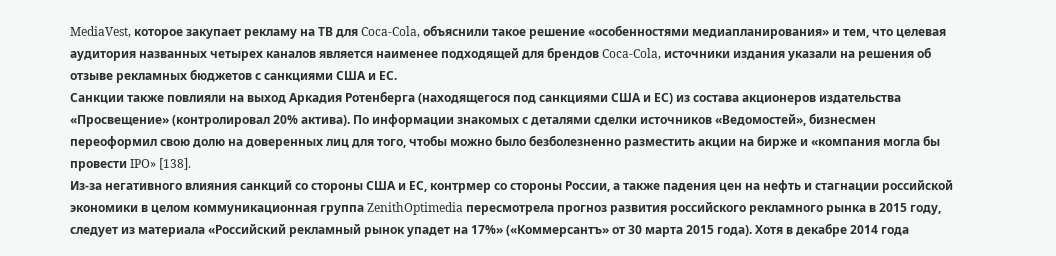MediaVest, которое закупает рекламу на ТВ для Coca-Cola, объяснили такое решение «особенностями медиапланирования» и тем, что целевая аудитория названных четырех каналов является наименее подходящей для брендов Coca-Cola, источники издания указали на решения об отзыве рекламных бюджетов с санкциями США и ЕС.
Санкции также повлияли на выход Аркадия Ротенберга (находящегося под санкциями США и ЕС) из состава акционеров издательства «Просвещение» (контролировал 20% актива). По информации знакомых с деталями сделки источников «Ведомостей», бизнесмен переоформил свою долю на доверенных лиц для того, чтобы можно было безболезненно разместить акции на бирже и «компания могла бы провести IPO» [138].
Из-за негативного влияния санкций со стороны США и ЕС, контрмер со стороны России, а также падения цен на нефть и стагнации российской экономики в целом коммуникационная группа ZenithOptimedia пересмотрела прогноз развития российского рекламного рынка в 2015 году, следует из материала «Российский рекламный рынок упадет на 17%» («Коммерсантъ» от 30 марта 2015 года). Хотя в декабре 2014 года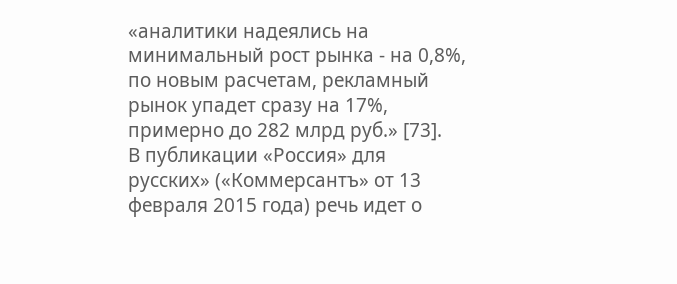«аналитики надеялись на минимальный рост рынка - на 0,8%, по новым расчетам, рекламный рынок упадет сразу на 17%, примерно до 282 млрд руб.» [73].
В публикации «Россия» для русских» («Коммерсантъ» от 13 февраля 2015 года) речь идет о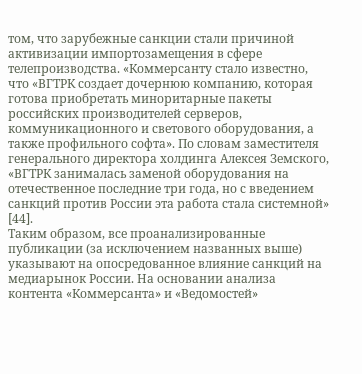том, что зарубежные санкции стали причиной активизации импортозамещения в сфере телепроизводства. «Коммерсанту стало известно, что «ВГТРК создает дочернюю компанию, которая готова приобретать миноритарные пакеты российских производителей серверов, коммуникационного и светового оборудования, а также профильного софта». По словам заместителя генерального директора холдинга Алексея Земского, «ВГТРК занималась заменой оборудования на отечественное последние три года, но с введением санкций против России эта работа стала системной» [44].
Таким образом, все проанализированные публикации (за исключением названных выше) указывают на опосредованное влияние санкций на медиарынок России. На основании анализа контента «Коммерсанта» и «Ведомостей»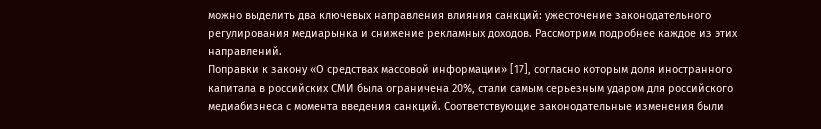можно выделить два ключевых направления влияния санкций: ужесточение законодательного регулирования медиарынка и снижение рекламных доходов. Рассмотрим подробнее каждое из этих направлений.
Поправки к закону «О средствах массовой информации» [17], согласно которым доля иностранного капитала в российских СМИ была ограничена 20%, стали самым серьезным ударом для российского медиабизнеса с момента введения санкций. Соответствующие законодательные изменения были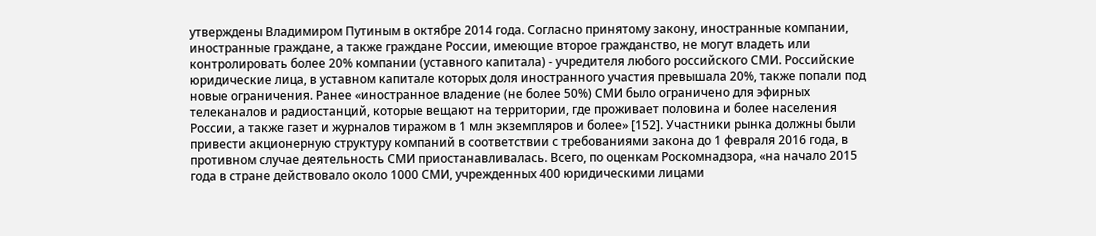утверждены Владимиром Путиным в октябре 2014 года. Согласно принятому закону, иностранные компании, иностранные граждане, а также граждане России, имеющие второе гражданство, не могут владеть или контролировать более 20% компании (уставного капитала) - учредителя любого российского СМИ. Российские юридические лица, в уставном капитале которых доля иностранного участия превышала 20%, также попали под новые ограничения. Ранее «иностранное владение (не более 50%) СМИ было ограничено для эфирных телеканалов и радиостанций, которые вещают на территории, где проживает половина и более населения России, а также газет и журналов тиражом в 1 млн экземпляров и более» [152]. Участники рынка должны были привести акционерную структуру компаний в соответствии с требованиями закона до 1 февраля 2016 года, в противном случае деятельность СМИ приостанавливалась. Всего, по оценкам Роскомнадзора, «на начало 2015 года в стране действовало около 1000 СМИ, учрежденных 400 юридическими лицами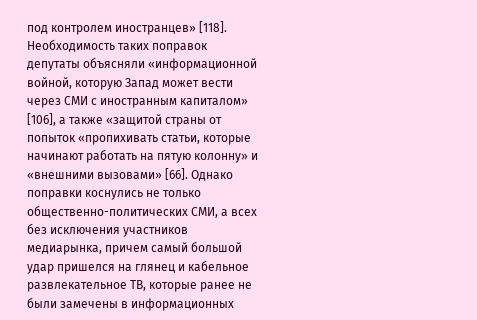под контролем иностранцев» [118].
Необходимость таких поправок депутаты объясняли «информационной войной, которую Запад может вести через СМИ с иностранным капиталом» [106], а также «защитой страны от попыток «пропихивать статьи, которые начинают работать на пятую колонну» и «внешними вызовами» [66]. Однако поправки коснулись не только общественно-политических СМИ, а всех без исключения участников медиарынка, причем самый большой удар пришелся на глянец и кабельное развлекательное ТВ, которые ранее не были замечены в информационных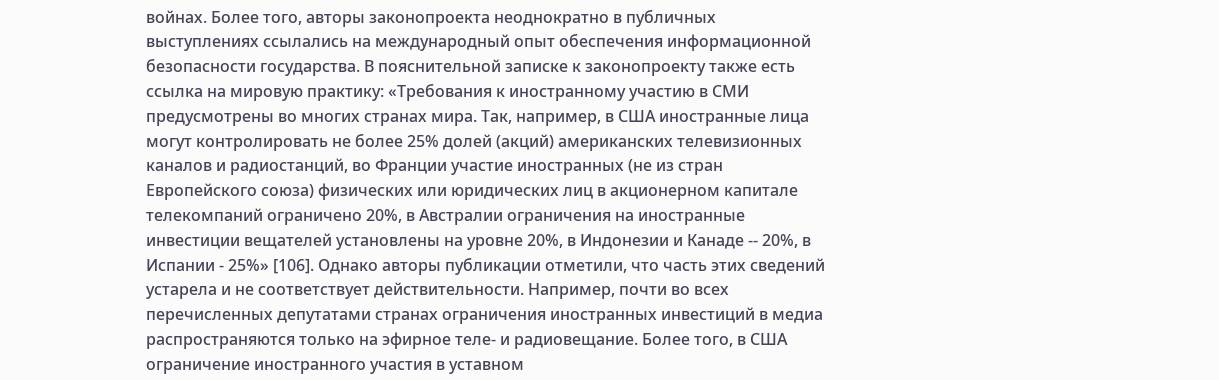войнах. Более того, авторы законопроекта неоднократно в публичных выступлениях ссылались на международный опыт обеспечения информационной безопасности государства. В пояснительной записке к законопроекту также есть ссылка на мировую практику: «Требования к иностранному участию в СМИ предусмотрены во многих странах мира. Так, например, в США иностранные лица могут контролировать не более 25% долей (акций) американских телевизионных каналов и радиостанций, во Франции участие иностранных (не из стран Европейского союза) физических или юридических лиц в акционерном капитале телекомпаний ограничено 20%, в Австралии ограничения на иностранные инвестиции вещателей установлены на уровне 20%, в Индонезии и Канаде -- 20%, в Испании - 25%» [106]. Однако авторы публикации отметили, что часть этих сведений устарела и не соответствует действительности. Например, почти во всех перечисленных депутатами странах ограничения иностранных инвестиций в медиа распространяются только на эфирное теле- и радиовещание. Более того, в США ограничение иностранного участия в уставном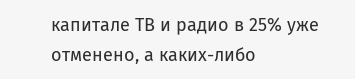капитале ТВ и радио в 25% уже отменено, а каких-либо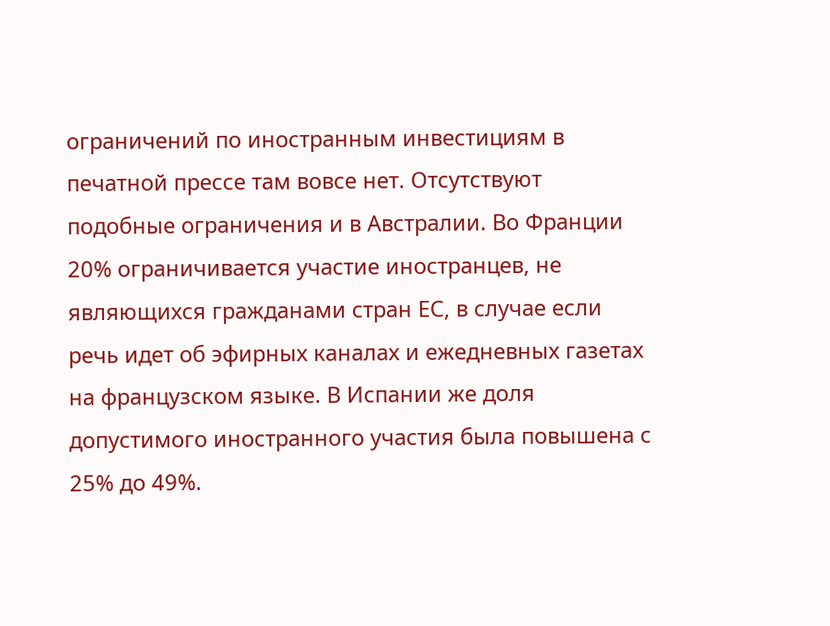ограничений по иностранным инвестициям в печатной прессе там вовсе нет. Отсутствуют подобные ограничения и в Австралии. Во Франции 20% ограничивается участие иностранцев, не являющихся гражданами стран ЕС, в случае если речь идет об эфирных каналах и ежедневных газетах на французском языке. В Испании же доля допустимого иностранного участия была повышена с 25% до 49%.